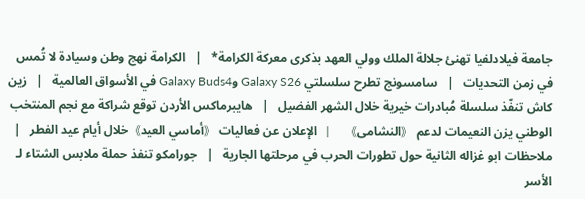جامعة فيلادلفيا تهنئ جلالة الملك وولي العهد بذكرى معركة الكرامة*   |   الكرامة نهج وطن وسيادة لا تُمس في زمن التحديات   |   سامسونج تطرح سلسلتي Galaxy S26 وGalaxy Buds4 في الأسواق العالمية   |   زين كاش تنفّذ سلسلة مُبادرات خيرية خلال الشهر الفضيل   |   هايبرماكس الأردن توقع شراكة مع نجم المنتخب الوطني يزن النعيمات لدعم 《النشامى》     |   الإعلان عن فعاليات 《أماسي العيد》خلال أيام عيد الفطر   |   ملاحظات ابو غزاله الثانية حول تطورات الحرب في مرحلتها الجارية   |   جورامكو تنفذ حملة ملابس الشتاء لـ الأسر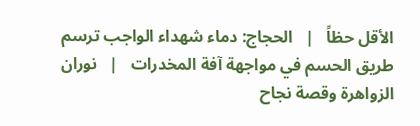الأقل حظاً   |   الحجاج: دماء شهداء الواجب ترسم طريق الحسم في مواجهة آفة المخدرات   |   نوران الزواهرة وقصة نجاح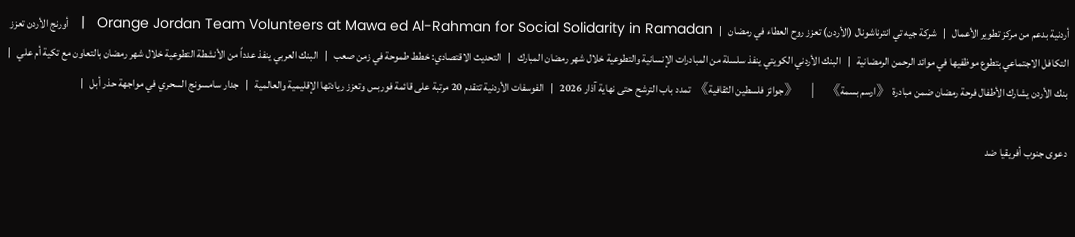أردنية بدعم من مركز تطوير الأعمال   |   شركة جيه تي انترناشونال (الأردن) تعزز روح العطاء في رمضان   |   Orange Jordan Team Volunteers at Mawa ed Al-Rahman for Social Solidarity in Ramadan   |   أورنج الأردن تعزز التكافل الاجتماعي بتطوع موظفيها في موائد الرحمن الرمضانية   |   البنك الأردني الكويتي ينفذ سلسلة من المبادرات الإنسانية والتطوعية خلال شهر رمضان المبارك   |   التحديث الاقتصادي: خطط طموحة في زمن صعب   |   البنك العربي ينفذ عدداً من الأنشطة التطوعية خلال شهر رمضان بالتعاون مع تكية أم علي   |   بنك الأردن يشارك الأطفال فرحة رمضان ضمن مبادرة 《ارسم بسمة》   |   《جوائز فلسطين الثقافية》 تمدد باب الترشح حتى نهاية آذار 2026   |   الفوسفات الأردنية تتقدم 20 مرتبة على قائمة فوربس وتعزز ريادتها الإقليمية والعالمية   |   جدار سامسونج السحري في مواجهة حذر أبل   |

دعوى جنوب أفريقيا ضد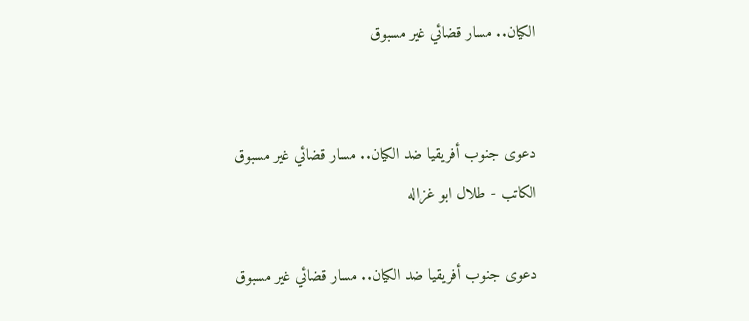الكيان.. مسار قضائي غير مسبوق


دعوى جنوب أفريقيا ضد الكيان.. مسار قضائي غير مسبوق
الكاتب - طلال ابو غزاله

دعوى جنوب أفريقيا ضد الكيان.. مسار قضائي غير مسبوق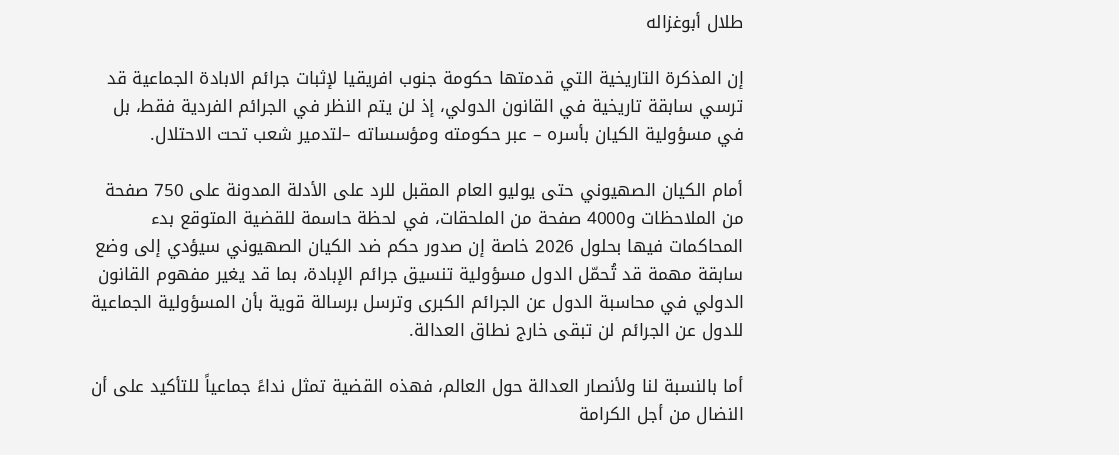طلال أبوغزاله

إن المذكرة التاريخية التي قدمتها حكومة جنوب افريقيا لإثبات جرائم الابادة الجماعية قد ترسي سابقة تاريخية في القانون الدولي، إذ لن يتم النظر في الجرائم الفردية فقط، بل في مسؤولية الكيان بأسره – عبر حكومته ومؤسساته –لتدمير شعب تحت الاحتلال.

أمام الكيان الصهيوني حتى يوليو العام المقبل للرد على الأدلة المدونة على 750 صفحة من الملاحظات و4000 صفحة من الملحقات، في لحظة حاسمة للقضية المتوقع بدء المحاكمات فيها بحلول 2026 خاصة إن صدور حكم ضد الكيان الصهيوني سيؤدي إلى وضع سابقة مهمة قد تُحمّل الدول مسؤولية تنسيق جرائم الإبادة، بما قد يغير مفهوم القانون الدولي في محاسبة الدول عن الجرائم الكبرى وترسل برسالة قوية بأن المسؤولية الجماعية للدول عن الجرائم لن تبقى خارج نطاق العدالة.

أما بالنسبة لنا ولأنصار العدالة حول العالم، فهذه القضية تمثل نداءً جماعياً للتأكيد على أن النضال من أجل الكرامة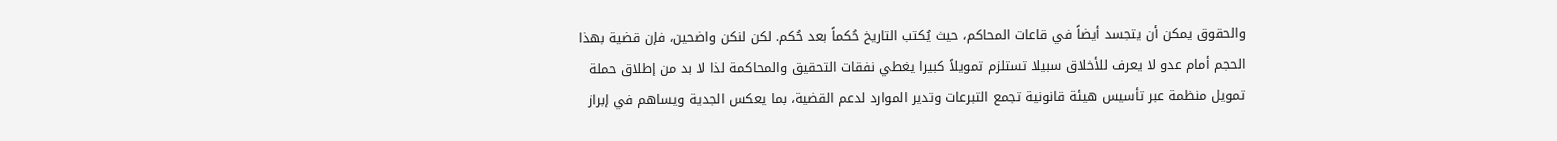والحقوق يمكن أن يتجسد أيضاً في قاعات المحاكم، حيث يُكتب التاريخ حُكماً بعد حُكم. لكن لنكن واضحين، فإن قضية بهذا الحجم أمام عدو لا يعرف للأخلاق سبيلا تستلزم تمويلاً كبيرا يغطي نفقات التحقيق والمحاكمة لذا لا بد من إطلاق حملة تمويل منظمة عبر تأسيس هيئة قانونية تجمع التبرعات وتدير الموارد لدعم القضية، بما يعكس الجدية ويساهم في إبراز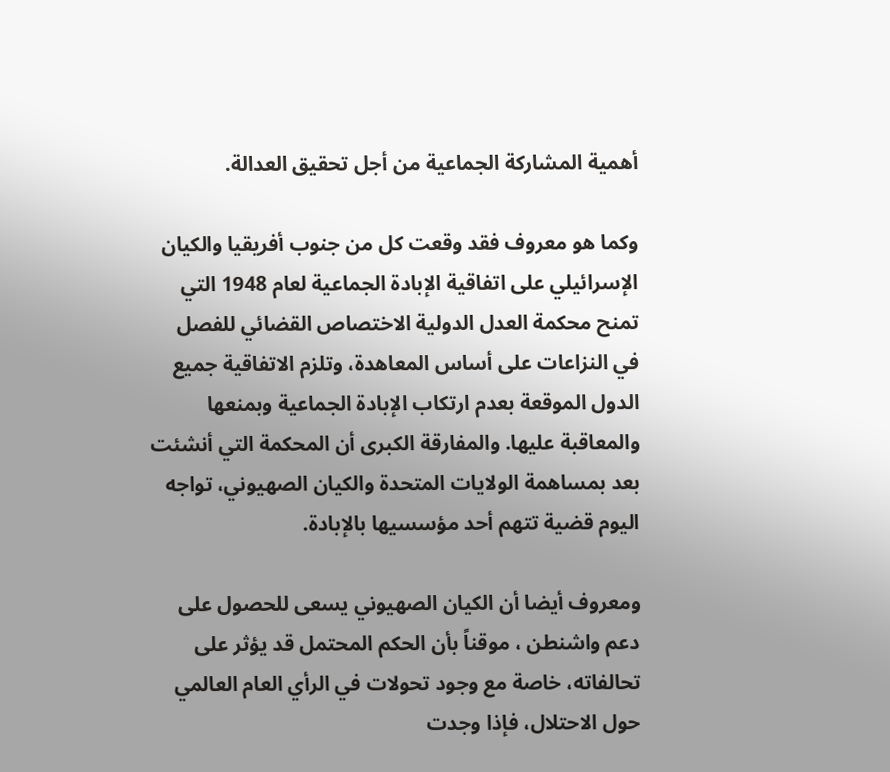أهمية المشاركة الجماعية من أجل تحقيق العدالة.

وكما هو معروف فقد وقعت كل من جنوب أفريقيا والكيان الإسرائيلي على اتفاقية الإبادة الجماعية لعام 1948 التي تمنح محكمة العدل الدولية الاختصاص القضائي للفصل في النزاعات على أساس المعاهدة، وتلزم الاتفاقية جميع الدول الموقعة بعدم ارتكاب الإبادة الجماعية وبمنعها والمعاقبة عليها. والمفارقة الكبرى أن المحكمة التي أنشئت بعد بمساهمة الولايات المتحدة والكيان الصهيوني، تواجه اليوم قضية تتهم أحد مؤسسيها بالإبادة.

ومعروف أيضا أن الكيان الصهيوني يسعى للحصول على دعم واشنطن ، موقناً بأن الحكم المحتمل قد يؤثر على تحالفاته، خاصة مع وجود تحولات في الرأي العام العالمي حول الاحتلال، فإذا وجدت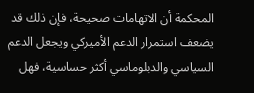المحكمة أن الاتهامات صحيحة، فإن ذلك قد يضعف استمرار الدعم الأميركي ويجعل الدعم السياسي والدبلوماسي أكثر حساسية، فهل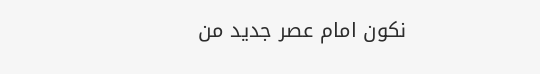نكون امام عصر جديد من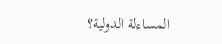المساءلة الدولية؟